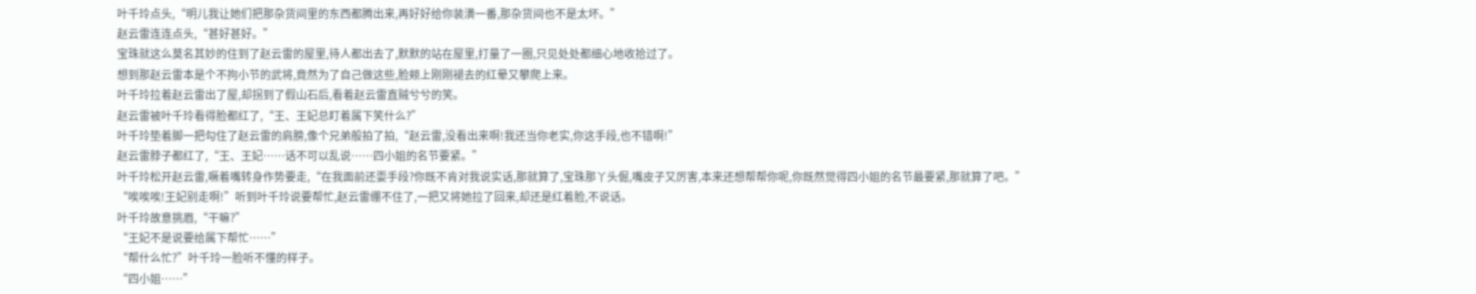叶千玲点头,“明儿我让她们把那杂货间里的东西都腾出来,再好好给你装潢一番,那杂货间也不是太坏。”
赵云雷连连点头,“甚好甚好。”
宝珠就这么莫名其妙的住到了赵云雷的屋里,待人都出去了,默默的站在屋里,打量了一圈,只见处处都细心地收拾过了。
想到那赵云雷本是个不拘小节的武将,竟然为了自己做这些,脸颊上刚刚褪去的红晕又攀爬上来。
叶千玲拉着赵云雷出了屋,却拐到了假山石后,看着赵云雷直贼兮兮的笑。
赵云雷被叶千玲看得脸都红了,“王、王妃总盯着属下笑什么?”
叶千玲垫着脚一把勾住了赵云雷的肩膀,像个兄弟般拍了拍,“赵云雷,没看出来啊!我还当你老实,你这手段,也不错啊!”
赵云雷脖子都红了,“王、王妃……话不可以乱说……四小姐的名节要紧。”
叶千玲松开赵云雷,噘着嘴转身作势要走,“在我面前还耍手段?你既不肯对我说实话,那就算了,宝珠那丫头倔,嘴皮子又厉害,本来还想帮帮你呢,你既然觉得四小姐的名节最要紧,那就算了吧。”
“唉唉唉!王妃别走啊!”听到叶千玲说要帮忙,赵云雷绷不住了,一把又将她拉了回来,却还是红着脸,不说话。
叶千玲故意挑眉,“干嘛?”
“王妃不是说要给属下帮忙……”
“帮什么忙?”叶千玲一脸听不懂的样子。
“四小姐……”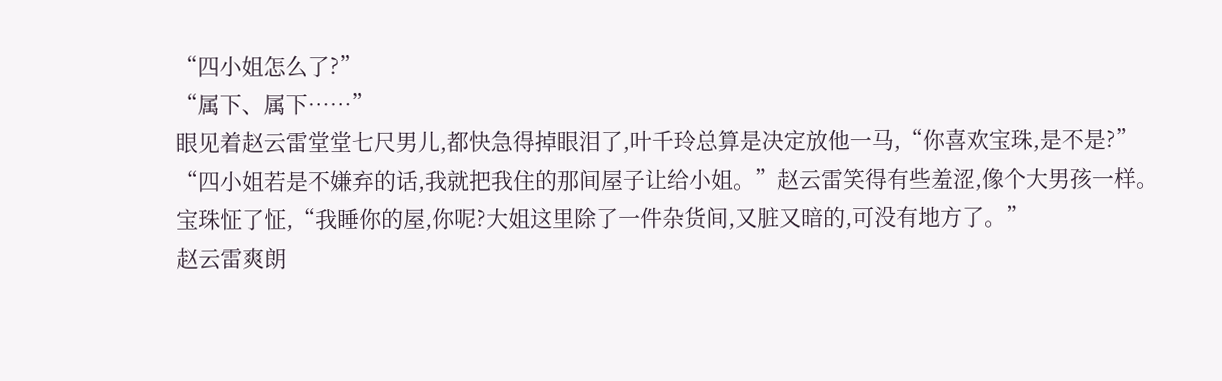“四小姐怎么了?”
“属下、属下……”
眼见着赵云雷堂堂七尺男儿,都快急得掉眼泪了,叶千玲总算是决定放他一马,“你喜欢宝珠,是不是?”
“四小姐若是不嫌弃的话,我就把我住的那间屋子让给小姐。”赵云雷笑得有些羞涩,像个大男孩一样。
宝珠怔了怔,“我睡你的屋,你呢?大姐这里除了一件杂货间,又脏又暗的,可没有地方了。”
赵云雷爽朗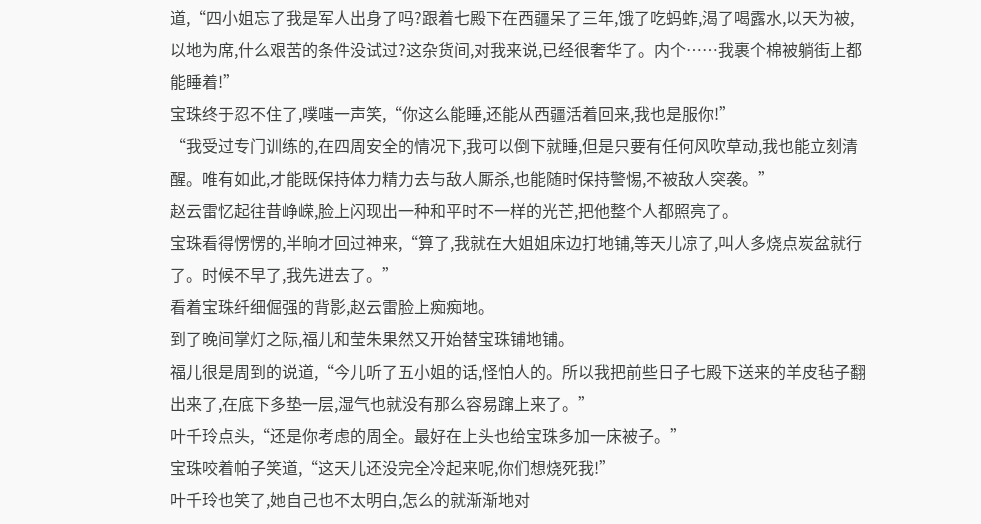道,“四小姐忘了我是军人出身了吗?跟着七殿下在西疆呆了三年,饿了吃蚂蚱,渴了喝露水,以天为被,以地为席,什么艰苦的条件没试过?这杂货间,对我来说,已经很奢华了。内个……我裹个棉被躺街上都能睡着!”
宝珠终于忍不住了,噗嗤一声笑,“你这么能睡,还能从西疆活着回来,我也是服你!”
“我受过专门训练的,在四周安全的情况下,我可以倒下就睡,但是只要有任何风吹草动,我也能立刻清醒。唯有如此,才能既保持体力精力去与敌人厮杀,也能随时保持警惕,不被敌人突袭。”
赵云雷忆起往昔峥嵘,脸上闪现出一种和平时不一样的光芒,把他整个人都照亮了。
宝珠看得愣愣的,半晌才回过神来,“算了,我就在大姐姐床边打地铺,等天儿凉了,叫人多烧点炭盆就行了。时候不早了,我先进去了。”
看着宝珠纤细倔强的背影,赵云雷脸上痴痴地。
到了晚间掌灯之际,福儿和莹朱果然又开始替宝珠铺地铺。
福儿很是周到的说道,“今儿听了五小姐的话,怪怕人的。所以我把前些日子七殿下送来的羊皮毡子翻出来了,在底下多垫一层,湿气也就没有那么容易蹿上来了。”
叶千玲点头,“还是你考虑的周全。最好在上头也给宝珠多加一床被子。”
宝珠咬着帕子笑道,“这天儿还没完全冷起来呢,你们想烧死我!”
叶千玲也笑了,她自己也不太明白,怎么的就渐渐地对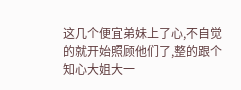这几个便宜弟妹上了心,不自觉的就开始照顾他们了,整的跟个知心大姐大一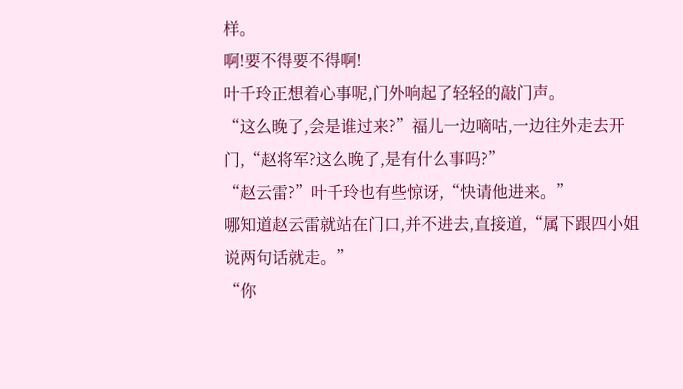样。
啊!要不得要不得啊!
叶千玲正想着心事呢,门外响起了轻轻的敲门声。
“这么晚了,会是谁过来?”福儿一边嘀咕,一边往外走去开门,“赵将军?这么晚了,是有什么事吗?”
“赵云雷?”叶千玲也有些惊讶,“快请他进来。”
哪知道赵云雷就站在门口,并不进去,直接道,“属下跟四小姐说两句话就走。”
“你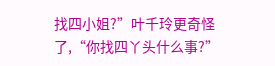找四小姐?”叶千玲更奇怪了,“你找四丫头什么事?”